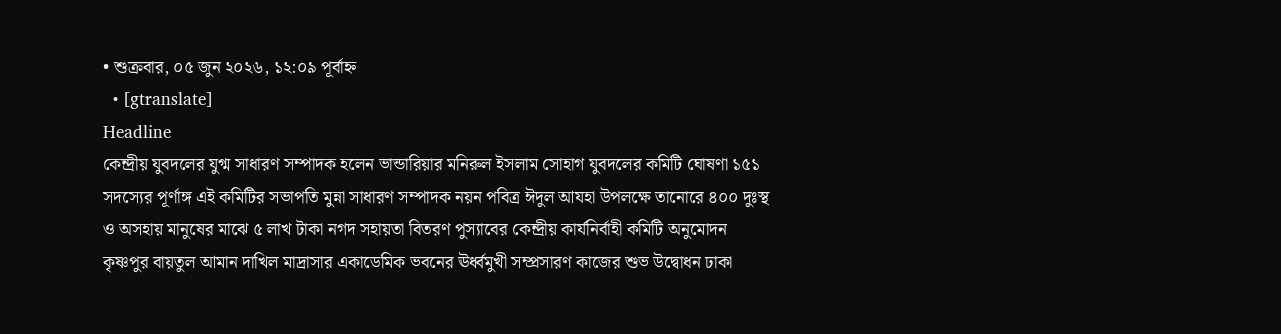• শুক্রবার, ০৫ জুন ২০২৬, ১২:০৯ পূর্বাহ্ন
  • [gtranslate]
Headline
কেন্দ্রীয় যুবদলের যুগ্ম সাধারণ সম্পাদক হলেন ভান্ডারিয়ার মনিরুল ইসলাম সোহাগ যুবদলের কমিটি ঘোষণা ১৫১ সদস্যের পূর্ণাঙ্গ এই কমিটির সভাপতি মুন্না সাধারণ সম্পাদক নয়ন পবিত্র ঈদুল আযহা উপলক্ষে তানোরে ৪০০ দুঃস্থ ও অসহায় মানুষের মাঝে ৫ লাখ টাকা নগদ সহায়তা বিতরণ পুস্যাবের কেন্দ্রীয় কার্যনির্বাহী কমিটি অনুমোদন কৃষ্ণপুর বায়তুল আমান দাখিল মাদ্রাসার একাডেমিক ভবনের ঊর্ধ্বমুখী সম্প্রসারণ কাজের শুভ উদ্বোধন ঢাকা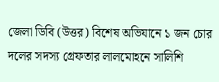জেলা ডিবি (উত্তর) বিশেষ অভিযানে ১ জন চোর দলের সদস্য গ্রেফতার লালমোহনে সালিশি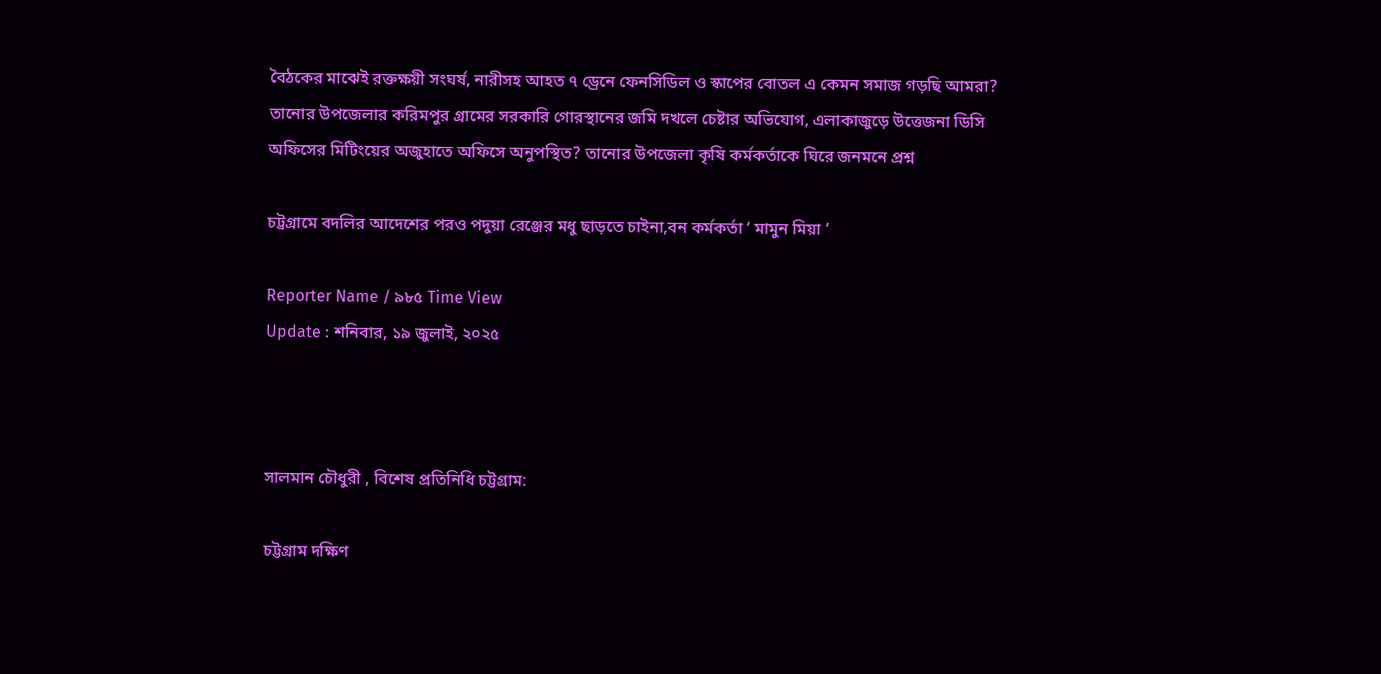বৈঠকের মাঝেই রক্তক্ষয়ী সংঘর্ষ, নারীসহ আহত ৭ ড্রেনে ফেনসিডিল ও স্কাপের বোতল এ কেমন সমাজ গড়ছি আমরা? তানোর উপজেলার করিমপুর গ্রামের সরকারি গোরস্থানের জমি দখলে চেষ্টার অভিযোগ, এলাকাজুড়ে উত্তেজনা ডিসি অফিসের মিটিংয়ের অজুহাতে অফিসে অনুপস্থিত? তানোর উপজেলা কৃষি কর্মকর্তাকে ঘিরে জনমনে প্রশ্ন

চট্রগ্রামে বদলির আদেশের পরও পদুয়া রেঞ্জের মধু ছাড়তে চাইনা,বন কর্মকর্তা ‘ মামুন মিয়া ‘

Reporter Name / ৯৮৫ Time View
Update : শনিবার, ১৯ জুলাই, ২০২৫



সালমান চৌধুরী , বিশেষ প্রতিনিধি চট্টগ্রাম:

চট্টগ্রাম দক্ষিণ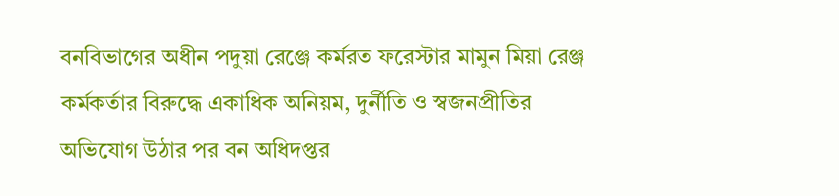বনবিভাগের অধীন পদুয়া রেঞ্জে কর্মরত ফরেস্টার মামুন মিয়া রেঞ্জ কর্মকর্তার বিরুদ্ধে একাধিক অনিয়ম, দুর্নীতি ও স্বজনপ্রীতির অভিযোগ উঠার পর বন অধিদপ্তর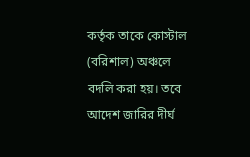কর্তৃক তাকে কোস্টাল (বরিশাল) অঞ্চলে বদলি করা হয়। তবে আদেশ জারির দীর্ঘ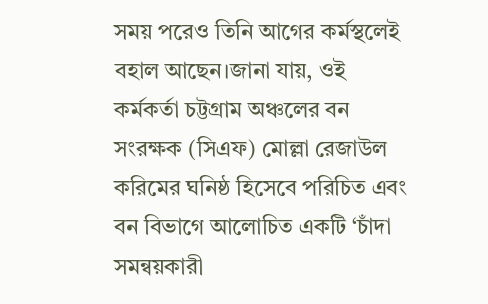সময় পরেও তিনি আগের কর্মস্থলেই বহাল আছেন।জানা যায়, ওই কর্মকর্তা চট্টগ্রাম অঞ্চলের বন সংরক্ষক (সিএফ) মোল্লা রেজাউল করিমের ঘনিষ্ঠ হিসেবে পরিচিত এবং বন বিভাগে আলোচিত একটি ‘চাঁদা সমন্বয়কারী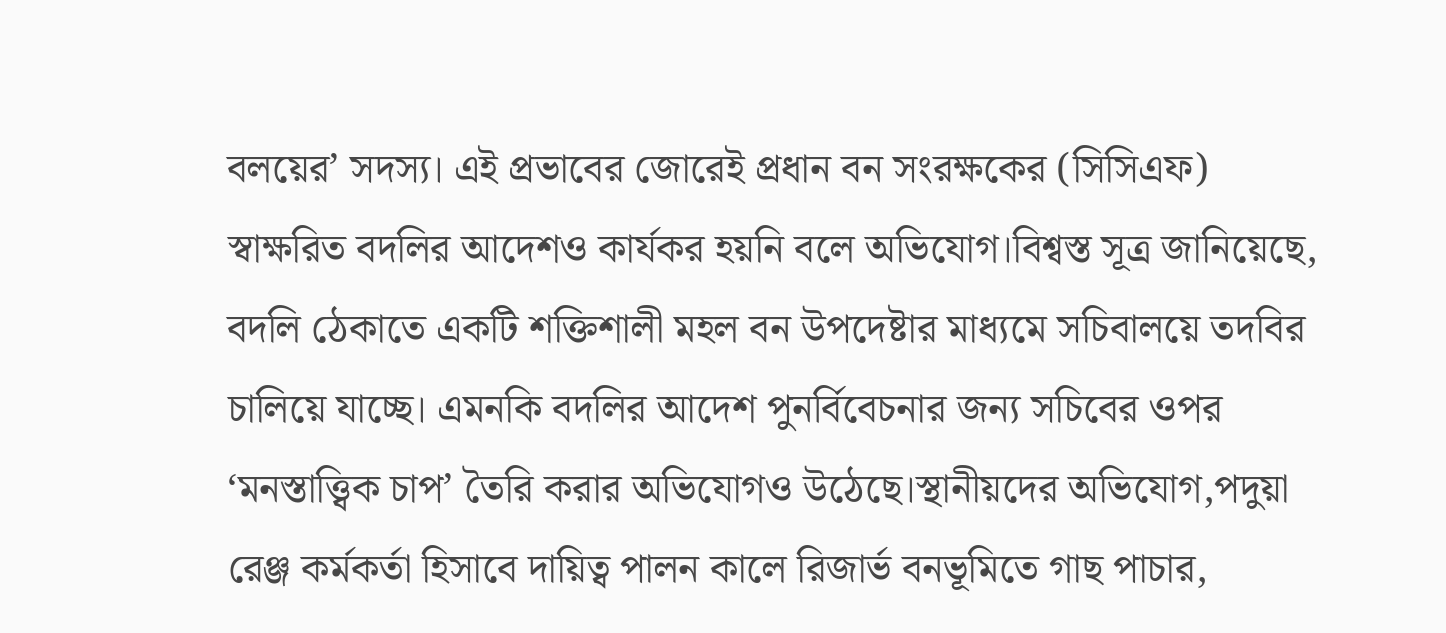বলয়ের’ সদস্য। এই প্রভাবের জোরেই প্রধান বন সংরক্ষকের (সিসিএফ) স্বাক্ষরিত বদলির আদেশও কার্যকর হয়নি বলে অভিযোগ।বিশ্বস্ত সূত্র জানিয়েছে, বদলি ঠেকাতে একটি শক্তিশালী মহল বন উপদেষ্টার মাধ্যমে সচিবালয়ে তদবির চালিয়ে যাচ্ছে। এমনকি বদলির আদেশ পুনর্বিবেচনার জন্য সচিবের ওপর ‘মনস্তাত্ত্বিক চাপ’ তৈরি করার অভিযোগও উঠেছে।স্থানীয়দের অভিযোগ,পদুয়া রেঞ্জ কর্মকর্তা হিসাবে দায়িত্ব পালন কালে রিজার্ভ বনভূমিতে গাছ পাচার,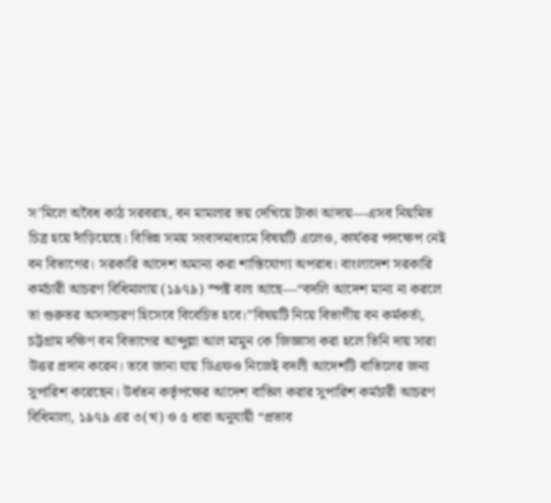স’মিলে অবৈধ কাঠ সরবরাহ, বন মামলার ভয় দেখিয়ে টাকা আদায়—এসব নিয়মিত চিত্র হয়ে দাঁড়িয়েছে। বিভিন্ন সময় সংবাদমাধ্যমে বিষয়টি এলেও, কার্যকর পদক্ষেপ নেই বন বিভাগের। সরকারি আদেশ অমান্য করা শাস্তিযোগ্য অপরাধ। বাংলাদেশ সরকারি কর্মচারী আচরণ বিধিমালায় (১৯৭৯) স্পষ্ট বলা আছে—“বদলি আদেশ মান্য না করলে তা গুরুতর অসদাচরণ হিসেবে বিবেচিত হবে।”বিষয়টি নিয়ে বিভাগীয় বন কর্মকর্তা,  চট্টগ্রাম দক্ষিণ বন বিভাগের আব্দুল্লা আল মামুন কে জিজ্ঞাসা করা হলে তিনি দায় সারা উত্তর প্রদান করেন। তবে জানা যায় ডিএফও নিজেই বদলী আদেশটি বাতিলের জন্য সুপারিশ করেছেন। উর্ধতন কর্তৃপক্ষের আদেশ বাতিল করার সুপারিশ কর্মচারী আচরণ বিধিমালা, ১৯৭৯ এর ৩(খ) ও ৫ ধারা অনুযায়ী “প্রভাব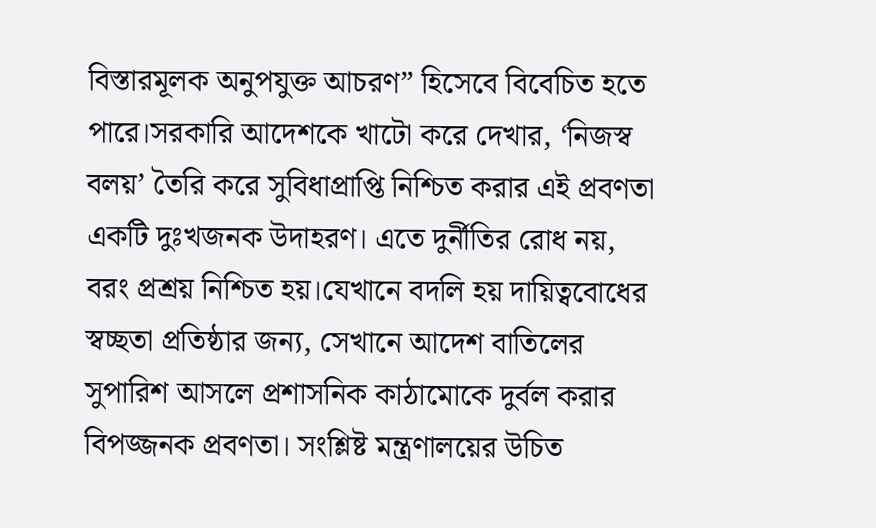বিস্তারমূলক অনুপযুক্ত আচরণ” হিসেবে বিবেচিত হতে পারে।সরকারি আদেশকে খাটো করে দেখার, ‘নিজস্ব বলয়’ তৈরি করে সুবিধাপ্রাপ্তি নিশ্চিত করার এই প্রবণতা একটি দুঃখজনক উদাহরণ। এতে দুর্নীতির রোধ নয়, বরং প্রশ্রয় নিশ্চিত হয়।যেখানে বদলি হয় দায়িত্ববোধের স্বচ্ছতা প্রতিষ্ঠার জন্য, সেখানে আদেশ বাতিলের সুপারিশ আসলে প্রশাসনিক কাঠামোকে দুর্বল করার বিপজ্জনক প্রবণতা। সংশ্লিষ্ট মন্ত্রণালয়ের উচিত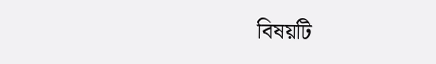বিষয়টি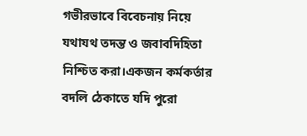গভীরভাবে বিবেচনায় নিয়ে যথাযথ তদন্ত ও জবাবদিহিতা নিশ্চিত করা।একজন কর্মকর্তার বদলি ঠেকাতে যদি পুরো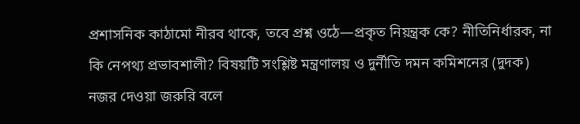প্রশাসনিক কাঠামো নীরব থাকে, তবে প্রশ্ন ওঠে—প্রকৃত নিয়ন্ত্রক কে? নীতিনির্ধারক, না কি নেপথ্য প্রভাবশালী? বিষয়টি সংশ্লিষ্ট মন্ত্রণালয় ও দুর্নীতি দমন কমিশনের (দুদক) নজর দেওয়া জরুরি বলে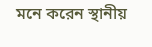মনে করেন স্থানীয়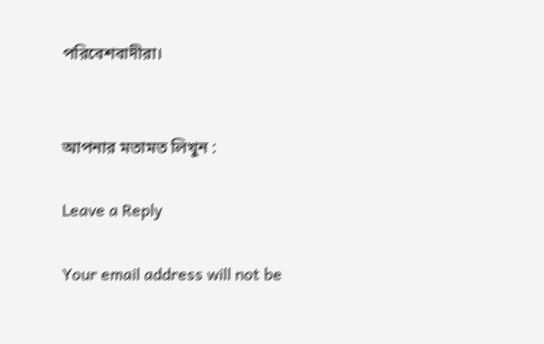পরিবেশবাদীরা।


আপনার মতামত লিখুন :

Leave a Reply

Your email address will not be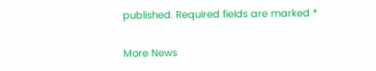published. Required fields are marked *

More News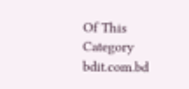Of This Category
bdit.com.bd